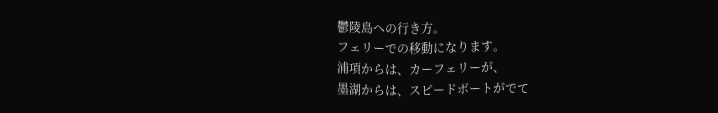鬱陵島への行き方。
フェリーでの移動になります。
浦項からは、カーフェリーが、
墨湖からは、スピードボートがでて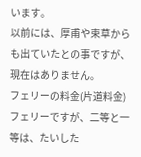います。
以前には、厚甫や束草からも出ていたとの事ですが、現在はありません。
フェリーの料金(片道料金)
フェリーですが、二等と一等は、たいした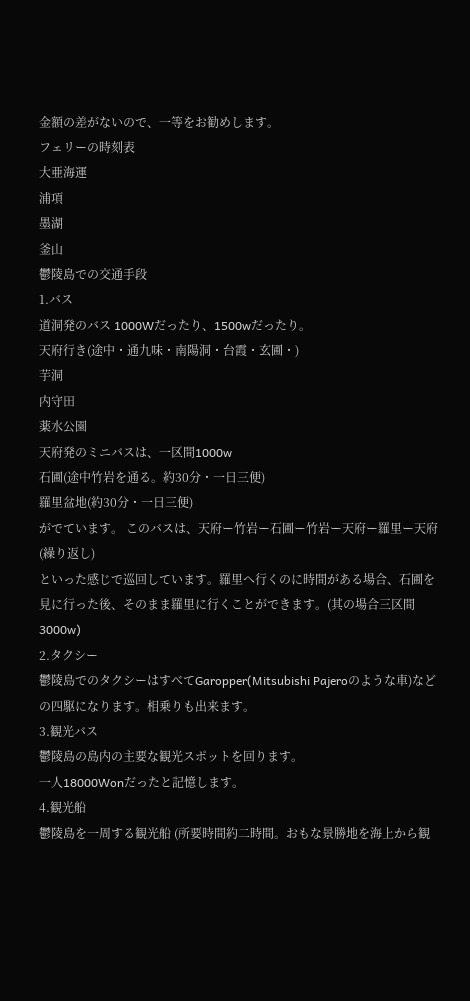金額の差がないので、一等をお勧めします。
フェリーの時刻表
大亜海運
浦項
墨湖
釜山
鬱陵島での交通手段
1.バス
道洞発のバス 1000Wだったり、1500wだったり。
天府行き(途中・通九味・南陽洞・台霞・玄圃・)
芋洞
内守田
薬水公園
天府発のミニバスは、一区間1000w
石圃(途中竹岩を通る。約30分・一日三便)
羅里盆地(約30分・一日三便)
がでています。 このバスは、天府ー竹岩ー石圃ー竹岩ー天府ー羅里ー天府(繰り返し)
といった感じで巡回しています。羅里へ行くのに時間がある場合、石圃を見に行った後、そのまま羅里に行くことができます。(其の場合三区間3000w)
2.タクシー
鬱陵島でのタクシーはすべてGaropper(Mitsubishi Pajeroのような車)などの四駆になります。相乗りも出来ます。
3.観光バス
鬱陵島の島内の主要な観光スポットを回ります。
一人18000Wonだったと記憶します。
4.観光船
鬱陵島を一周する観光船 (所要時間約二時間。おもな景勝地を海上から観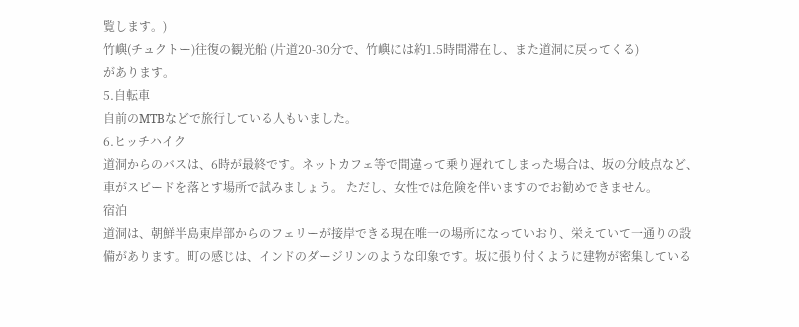覧します。)
竹嶼(チュクトー)往復の観光船 (片道20-30分で、竹嶼には約1.5時間滞在し、また道洞に戻ってくる)
があります。
5.自転車
自前のMTBなどで旅行している人もいました。
6.ヒッチハイク
道洞からのバスは、6時が最終です。ネットカフェ等で間違って乗り遅れてしまった場合は、坂の分岐点など、車がスピードを落とす場所で試みましょう。 ただし、女性では危険を伴いますのでお勧めできません。
宿泊
道洞は、朝鮮半島東岸部からのフェリーが接岸できる現在唯一の場所になっていおり、栄えていて一通りの設備があります。町の感じは、インドのダージリンのような印象です。坂に張り付くように建物が密集している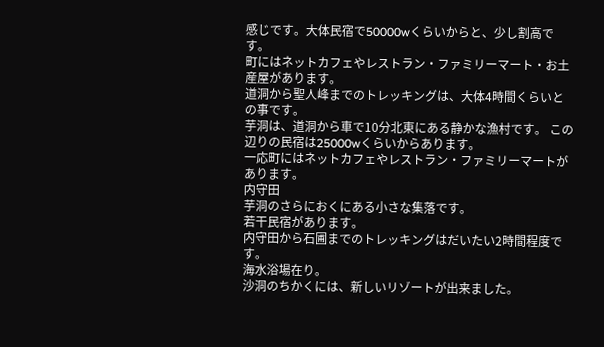感じです。大体民宿で50000wくらいからと、少し割高です。
町にはネットカフェやレストラン・ファミリーマート・お土産屋があります。
道洞から聖人峰までのトレッキングは、大体4時間くらいとの事です。
芋洞は、道洞から車で10分北東にある静かな漁村です。 この辺りの民宿は25000wくらいからあります。
一応町にはネットカフェやレストラン・ファミリーマートがあります。
内守田
芋洞のさらにおくにある小さな集落です。
若干民宿があります。
内守田から石圃までのトレッキングはだいたい2時間程度です。
海水浴場在り。
沙洞のちかくには、新しいリゾートが出来ました。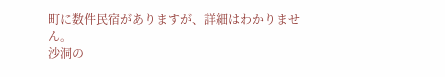町に数件民宿がありますが、詳細はわかりません。
沙洞の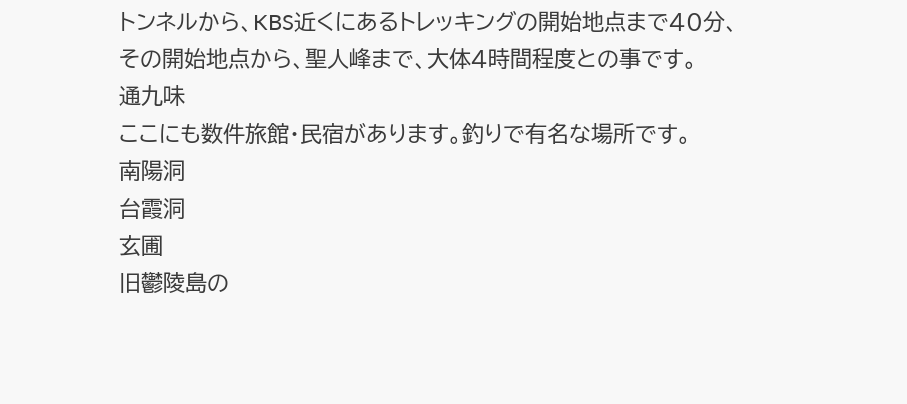トンネルから、KBS近くにあるトレッキングの開始地点まで40分、その開始地点から、聖人峰まで、大体4時間程度との事です。
通九味
ここにも数件旅館・民宿があります。釣りで有名な場所です。
南陽洞
台霞洞
玄圃
旧鬱陵島の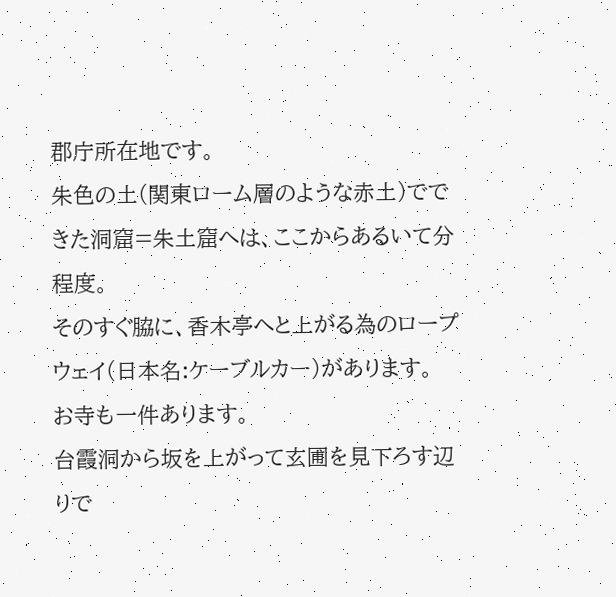郡庁所在地です。
朱色の土(関東ローム層のような赤土)でできた洞窟=朱土窟へは、ここからあるいて分程度。
そのすぐ脇に、香木亭へと上がる為のロープウェイ(日本名:ケーブルカー)があります。
お寺も一件あります。
台霞洞から坂を上がって玄圃を見下ろす辺りで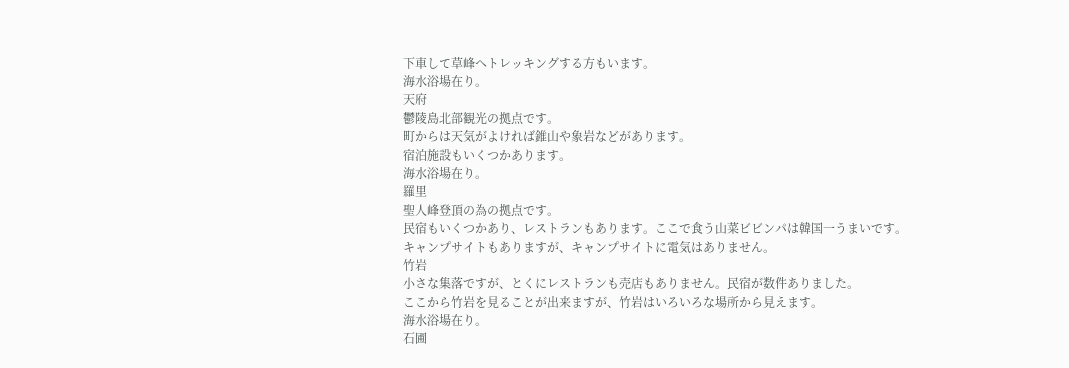下車して草峰へトレッキングする方もいます。
海水浴場在り。
天府
鬱陵島北部観光の拠点です。
町からは天気がよければ錐山や象岩などがあります。
宿泊施設もいくつかあります。
海水浴場在り。
羅里
聖人峰登頂の為の拠点です。
民宿もいくつかあり、レストランもあります。ここで食う山菜ビビンパは韓国一うまいです。
キャンプサイトもありますが、キャンプサイトに電気はありません。
竹岩
小さな集落ですが、とくにレストランも売店もありません。民宿が数件ありました。
ここから竹岩を見ることが出来ますが、竹岩はいろいろな場所から見えます。
海水浴場在り。
石圃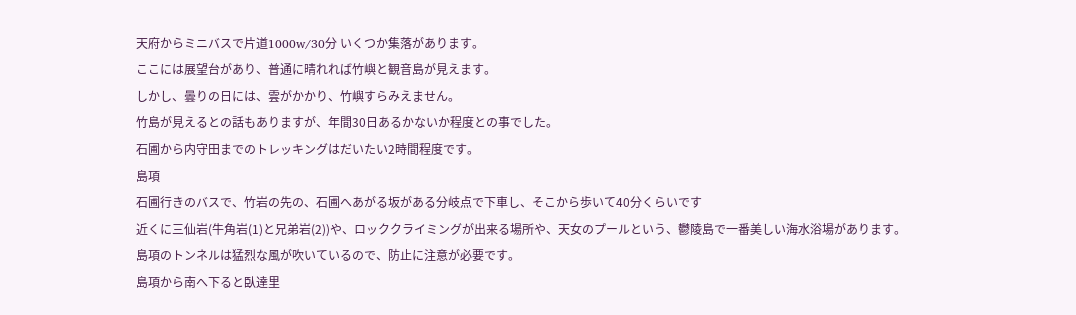天府からミニバスで片道1000w/30分 いくつか集落があります。
ここには展望台があり、普通に晴れれば竹嶼と観音島が見えます。
しかし、曇りの日には、雲がかかり、竹嶼すらみえません。
竹島が見えるとの話もありますが、年間30日あるかないか程度との事でした。
石圃から内守田までのトレッキングはだいたい2時間程度です。
島項
石圃行きのバスで、竹岩の先の、石圃へあがる坂がある分岐点で下車し、そこから歩いて40分くらいです
近くに三仙岩(牛角岩(1)と兄弟岩(2))や、ロッククライミングが出来る場所や、天女のプールという、鬱陵島で一番美しい海水浴場があります。
島項のトンネルは猛烈な風が吹いているので、防止に注意が必要です。
島項から南へ下ると臥達里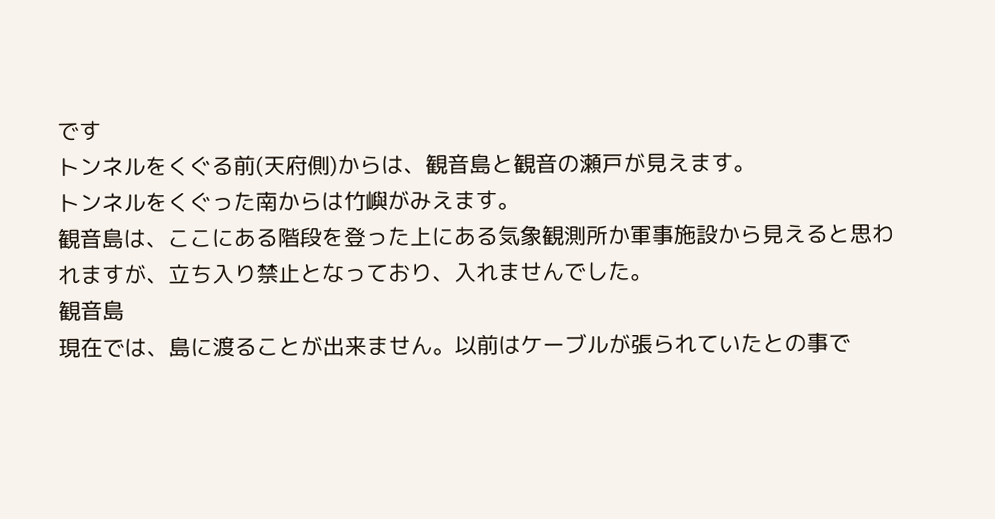です
トンネルをくぐる前(天府側)からは、観音島と観音の瀬戸が見えます。
トンネルをくぐった南からは竹嶼がみえます。
観音島は、ここにある階段を登った上にある気象観測所か軍事施設から見えると思われますが、立ち入り禁止となっており、入れませんでした。
観音島
現在では、島に渡ることが出来ません。以前はケーブルが張られていたとの事で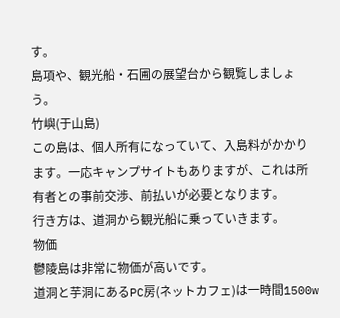す。
島項や、観光船・石圃の展望台から観覧しましょう。
竹嶼(于山島)
この島は、個人所有になっていて、入島料がかかります。一応キャンプサイトもありますが、これは所有者との事前交渉、前払いが必要となります。
行き方は、道洞から観光船に乗っていきます。
物価
鬱陵島は非常に物価が高いです。
道洞と芋洞にあるPC房(ネットカフェ)は一時間1500w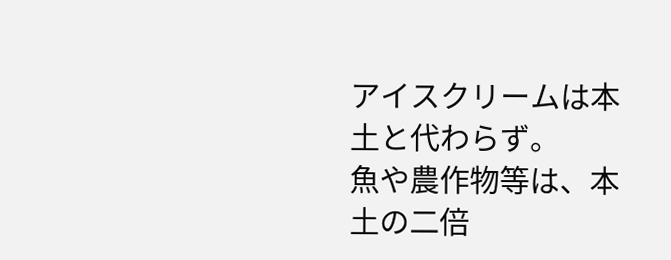アイスクリームは本土と代わらず。
魚や農作物等は、本土の二倍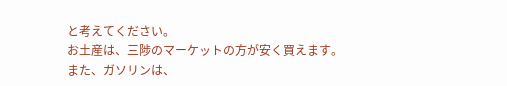と考えてください。
お土産は、三陟のマーケットの方が安く買えます。
また、ガソリンは、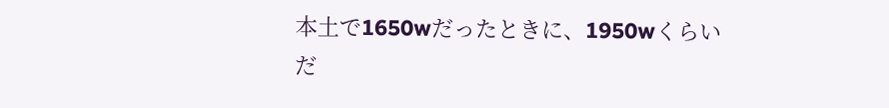本土で1650wだったときに、1950wくらいだ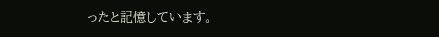ったと記憶しています。